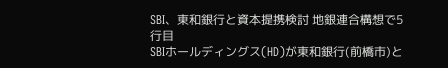SBI、東和銀行と資本提携検討 地銀連合構想で5行目
SBIホールディングス(HD)が東和銀行(前橋市)と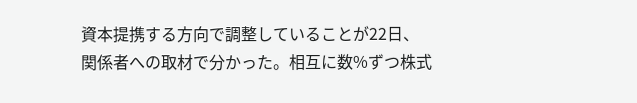資本提携する方向で調整していることが22日、
関係者への取材で分かった。相互に数%ずつ株式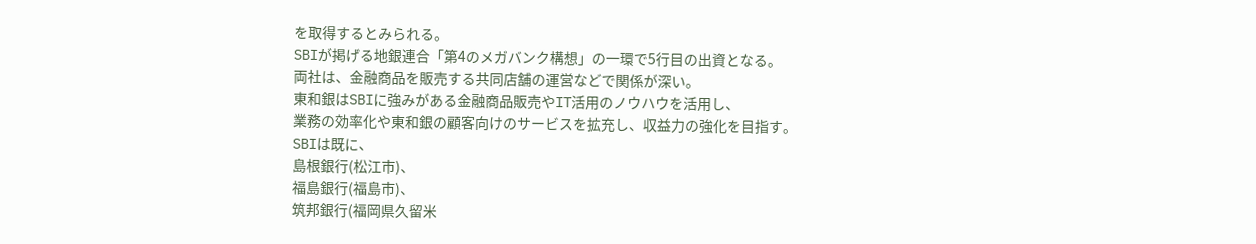を取得するとみられる。
SBIが掲げる地銀連合「第4のメガバンク構想」の一環で5行目の出資となる。
両社は、金融商品を販売する共同店舗の運営などで関係が深い。
東和銀はSBIに強みがある金融商品販売やIT活用のノウハウを活用し、
業務の効率化や東和銀の顧客向けのサービスを拡充し、収益力の強化を目指す。
SBIは既に、
島根銀行(松江市)、
福島銀行(福島市)、
筑邦銀行(福岡県久留米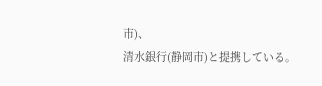市)、
清水銀行(静岡市)と提携している。